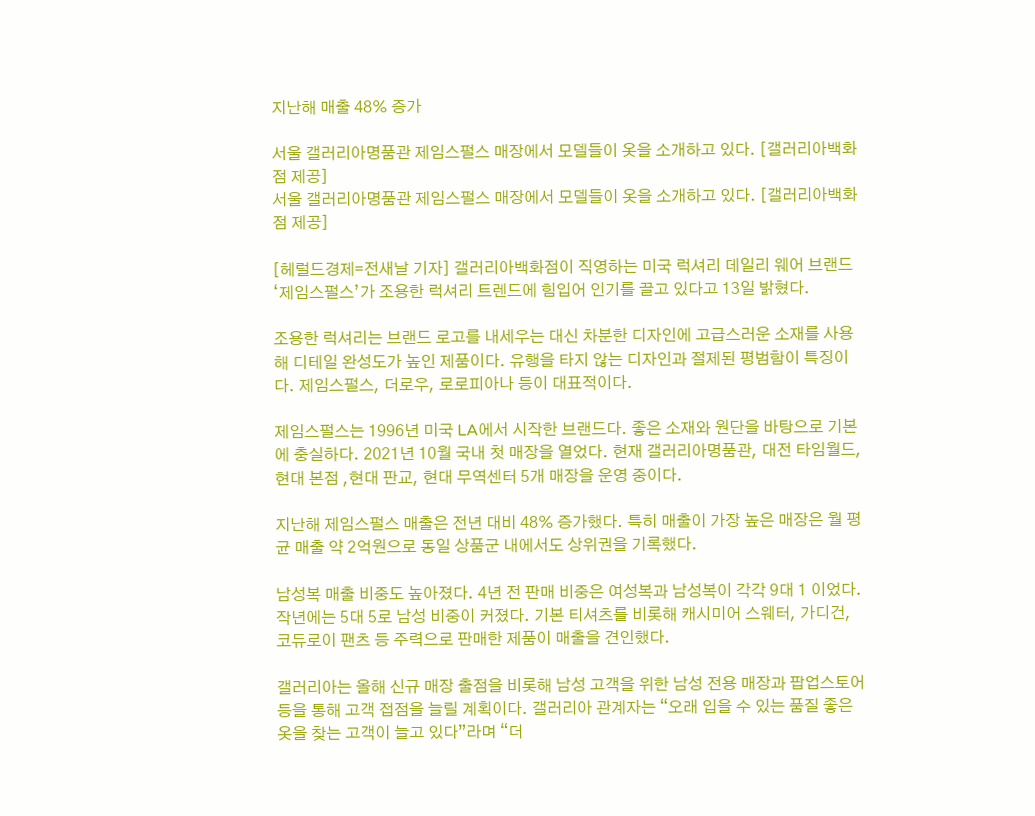지난해 매출 48% 증가

서울 갤러리아명품관 제임스펄스 매장에서 모델들이 옷을 소개하고 있다. [갤러리아백화점 제공]
서울 갤러리아명품관 제임스펄스 매장에서 모델들이 옷을 소개하고 있다. [갤러리아백화점 제공]

[헤럴드경제=전새날 기자] 갤러리아백화점이 직영하는 미국 럭셔리 데일리 웨어 브랜드 ‘제임스펄스’가 조용한 럭셔리 트렌드에 힘입어 인기를 끌고 있다고 13일 밝혔다.

조용한 럭셔리는 브랜드 로고를 내세우는 대신 차분한 디자인에 고급스러운 소재를 사용해 디테일 완성도가 높인 제품이다. 유행을 타지 않는 디자인과 절제된 평범함이 특징이다. 제임스펄스, 더로우, 로로피아나 등이 대표적이다.

제임스펄스는 1996년 미국 LA에서 시작한 브랜드다. 좋은 소재와 원단을 바탕으로 기본에 충실하다. 2021년 10월 국내 첫 매장을 열었다. 현재 갤러리아명품관, 대전 타임월드, 현대 본점 ,현대 판교, 현대 무역센터 5개 매장을 운영 중이다.

지난해 제임스펄스 매출은 전년 대비 48% 증가했다. 특히 매출이 가장 높은 매장은 월 평균 매출 약 2억원으로 동일 상품군 내에서도 상위권을 기록했다.

남성복 매출 비중도 높아졌다. 4년 전 판매 비중은 여성복과 남성복이 각각 9대 1 이었다. 작년에는 5대 5로 남성 비중이 커졌다. 기본 티셔츠를 비롯해 캐시미어 스웨터, 가디건, 코듀로이 팬츠 등 주력으로 판매한 제품이 매출을 견인했다.

갤러리아는 올해 신규 매장 출점을 비롯해 남성 고객을 위한 남성 전용 매장과 팝업스토어 등을 통해 고객 접점을 늘릴 계획이다. 갤러리아 관계자는 “오래 입을 수 있는 품질 좋은 옷을 찾는 고객이 늘고 있다”라며 “더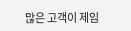많은 고객이 제임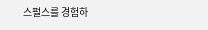스펄스를 경험하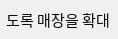도록 매장을 확대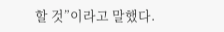할 것”이라고 말했다.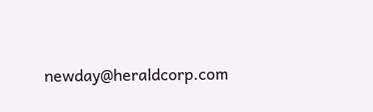newday@heraldcorp.com